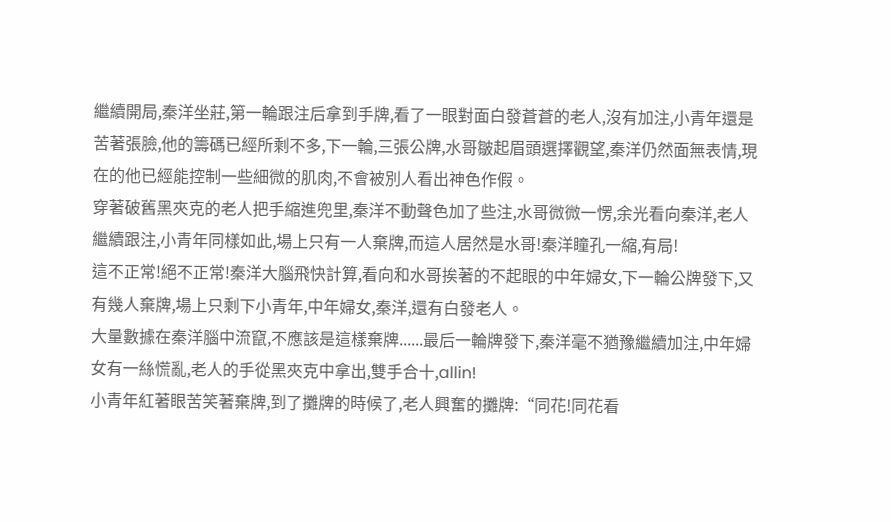繼續開局,秦洋坐莊,第一輪跟注后拿到手牌,看了一眼對面白發蒼蒼的老人,沒有加注,小青年還是苦著張臉,他的籌碼已經所剩不多,下一輪,三張公牌,水哥皺起眉頭選擇觀望,秦洋仍然面無表情,現在的他已經能控制一些細微的肌肉,不會被別人看出神色作假。
穿著破舊黑夾克的老人把手縮進兜里,秦洋不動聲色加了些注,水哥微微一愣,余光看向秦洋,老人繼續跟注,小青年同樣如此,場上只有一人棄牌,而這人居然是水哥!秦洋瞳孔一縮,有局!
這不正常!絕不正常!秦洋大腦飛快計算,看向和水哥挨著的不起眼的中年婦女,下一輪公牌發下,又有幾人棄牌,場上只剩下小青年,中年婦女,秦洋,還有白發老人。
大量數據在秦洋腦中流竄,不應該是這樣棄牌......最后一輪牌發下,秦洋毫不猶豫繼續加注,中年婦女有一絲慌亂,老人的手從黑夾克中拿出,雙手合十,allin!
小青年紅著眼苦笑著棄牌,到了攤牌的時候了,老人興奮的攤牌:“同花!同花看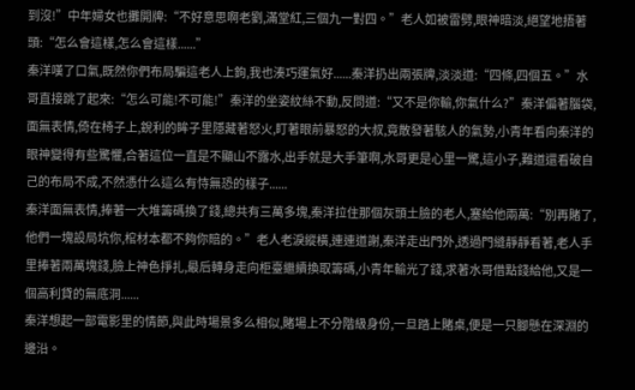到沒!”中年婦女也攤開牌:“不好意思啊老劉,滿堂紅,三個九一對四。”老人如被雷劈,眼神暗淡,絕望地捂著頭:“怎么會這樣,怎么會這樣......”
秦洋嘆了口氣,既然你們布局騙這老人上鉤,我也湊巧運氣好......秦洋扔出兩張牌,淡淡道:“四條,四個五。”水哥直接跳了起來:“怎么可能!不可能!”秦洋的坐姿紋絲不動,反問道:“又不是你輸,你氣什么?”秦洋偏著腦袋,面無表情,倚在椅子上,銳利的眸子里隱藏著怒火,盯著眼前暴怒的大叔,竟散發著駭人的氣勢,小青年看向秦洋的眼神變得有些驚懼,合著這位一直是不顯山不露水,出手就是大手筆啊,水哥更是心里一驚,這小子,難道還看破自己的布局不成,不然憑什么這么有恃無恐的樣子......
秦洋面無表情,捧著一大堆籌碼換了錢,總共有三萬多塊,秦洋拉住那個灰頭土臉的老人,塞給他兩萬:“別再賭了,他們一塊設局坑你,棺材本都不夠你賠的。”老人老淚縱橫,連連道謝,秦洋走出門外,透過門縫靜靜看著,老人手里捧著兩萬塊錢,臉上神色掙扎,最后轉身走向柜臺繼續換取籌碼,小青年輸光了錢,求著水哥借點錢給他,又是一個高利貸的無底洞......
秦洋想起一部電影里的情節,與此時場景多么相似,賭場上不分階級身份,一旦踏上賭桌,便是一只腳懸在深淵的邊沿。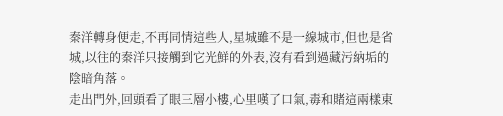秦洋轉身便走,不再同情這些人,星城雖不是一線城市,但也是省城,以往的秦洋只接觸到它光鮮的外表,沒有看到過藏污納垢的陰暗角落。
走出門外,回頭看了眼三層小樓,心里嘆了口氣,毒和賭這兩樣東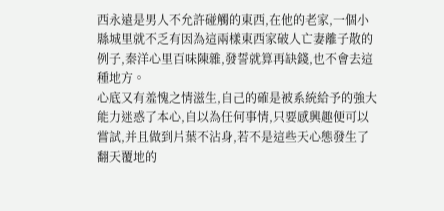西永遠是男人不允許碰觸的東西,在他的老家,一個小縣城里就不乏有因為這兩樣東西家破人亡妻離子散的例子,秦洋心里百味陳雜,發誓就算再缺錢,也不會去這種地方。
心底又有羞愧之情滋生,自己的確是被系統給予的強大能力迷惑了本心,自以為任何事情,只要感興趣便可以嘗試,并且做到片葉不沾身,若不是這些天心態發生了翻天覆地的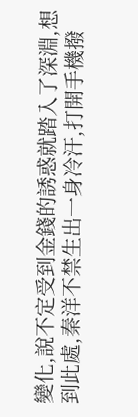變化,說不定受到金錢的誘惑就踏入了深淵,想到此處,秦洋不禁生出一身冷汗,打開手機撥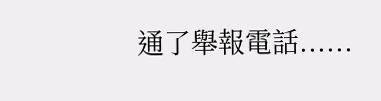通了舉報電話......